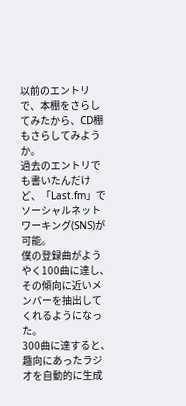以前のエントリで、本棚をさらしてみたから、CD棚もさらしてみようか。
過去のエントリでも書いたんだけど、「Last.fm」でソーシャルネットワーキング(SNS)が可能。
僕の登録曲がようやく100曲に達し、その傾向に近いメンバーを抽出してくれるようになった。
300曲に達すると、趣向にあったラジオを自動的に生成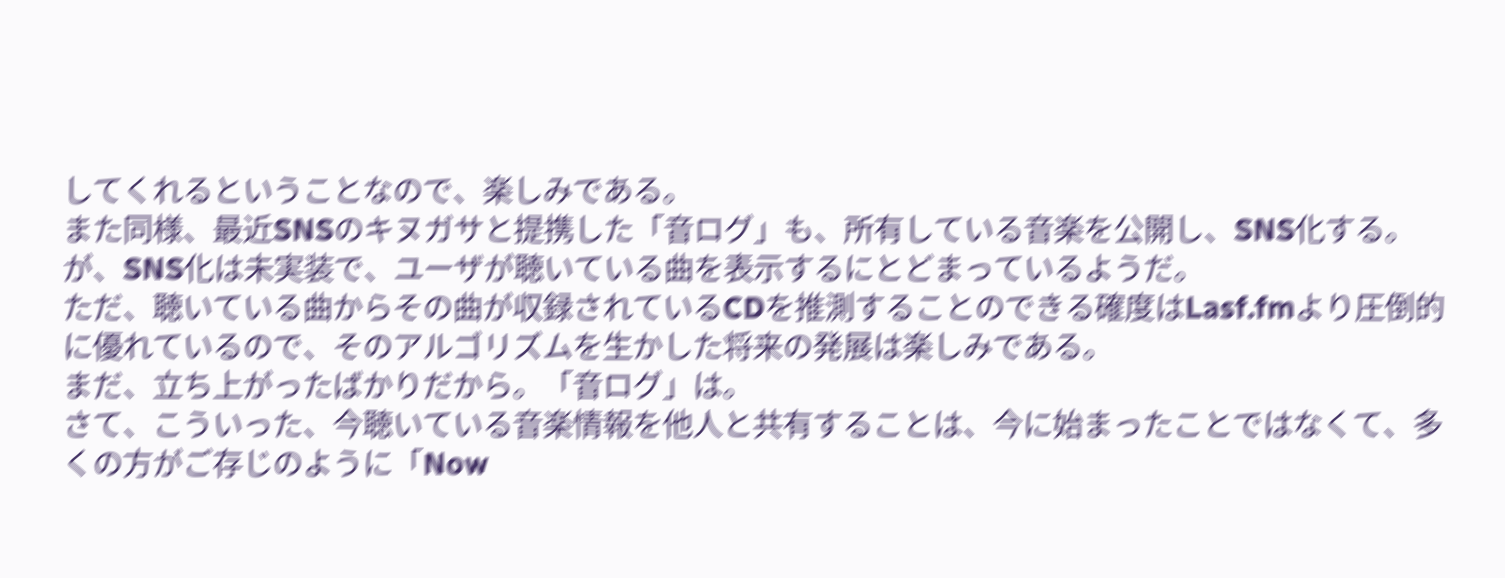してくれるということなので、楽しみである。
また同様、最近SNSのキヌガサと提携した「音ログ」も、所有している音楽を公開し、SNS化する。
が、SNS化は未実装で、ユーザが聴いている曲を表示するにとどまっているようだ。
ただ、聴いている曲からその曲が収録されているCDを推測することのできる確度はLasf.fmより圧倒的に優れているので、そのアルゴリズムを生かした将来の発展は楽しみである。
まだ、立ち上がったばかりだから。「音ログ」は。
さて、こういった、今聴いている音楽情報を他人と共有することは、今に始まったことではなくて、多くの方がご存じのように「Now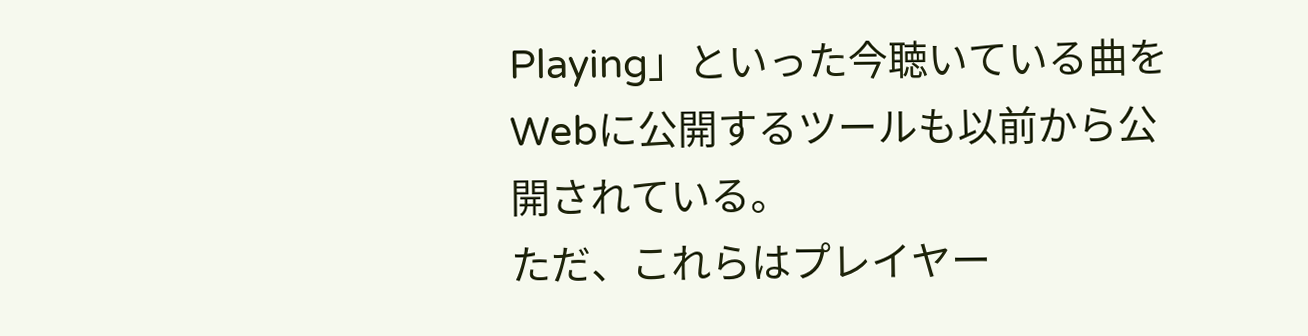Playing」といった今聴いている曲をWebに公開するツールも以前から公開されている。
ただ、これらはプレイヤー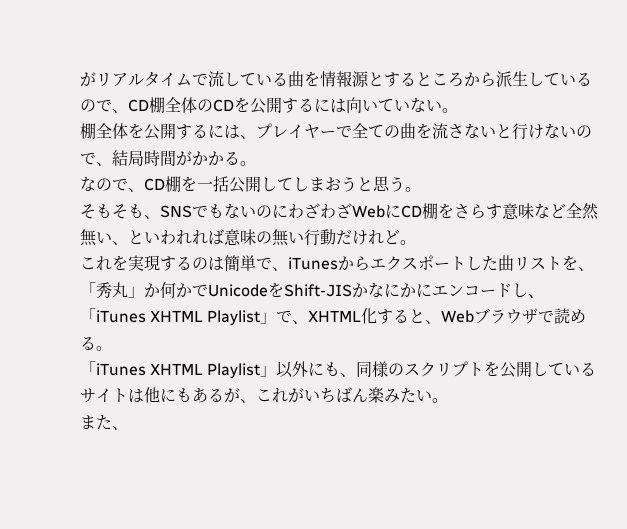がリアルタイムで流している曲を情報源とするところから派生しているので、CD棚全体のCDを公開するには向いていない。
棚全体を公開するには、プレイヤーで全ての曲を流さないと行けないので、結局時間がかかる。
なので、CD棚を一括公開してしまおうと思う。
そもそも、SNSでもないのにわざわざWebにCD棚をさらす意味など全然無い、といわれれば意味の無い行動だけれど。
これを実現するのは簡単で、iTunesからエクスポートした曲リストを、「秀丸」か何かでUnicodeをShift-JISかなにかにエンコードし、「iTunes XHTML Playlist」で、XHTML化すると、Webブラウザで読める。
「iTunes XHTML Playlist」以外にも、同様のスクリプトを公開しているサイトは他にもあるが、これがいちばん楽みたい。
また、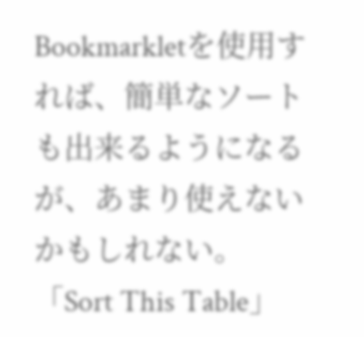Bookmarkletを使用すれば、簡単なソートも出来るようになるが、あまり使えないかもしれない。
「Sort This Table」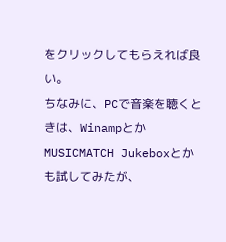をクリックしてもらえれば良い。
ちなみに、PCで音楽を聴くときは、WinampとかMUSICMATCH Jukeboxとかも試してみたが、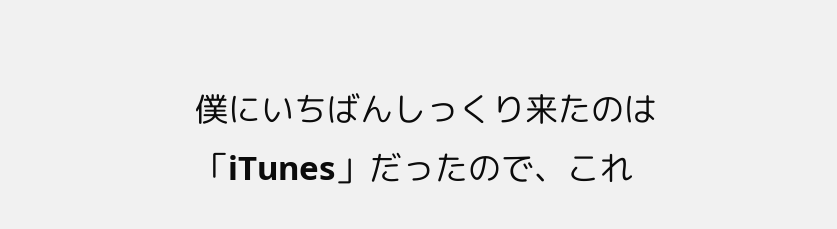僕にいちばんしっくり来たのは「iTunes」だったので、これ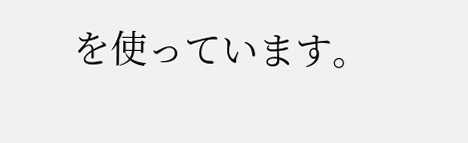を使っています。